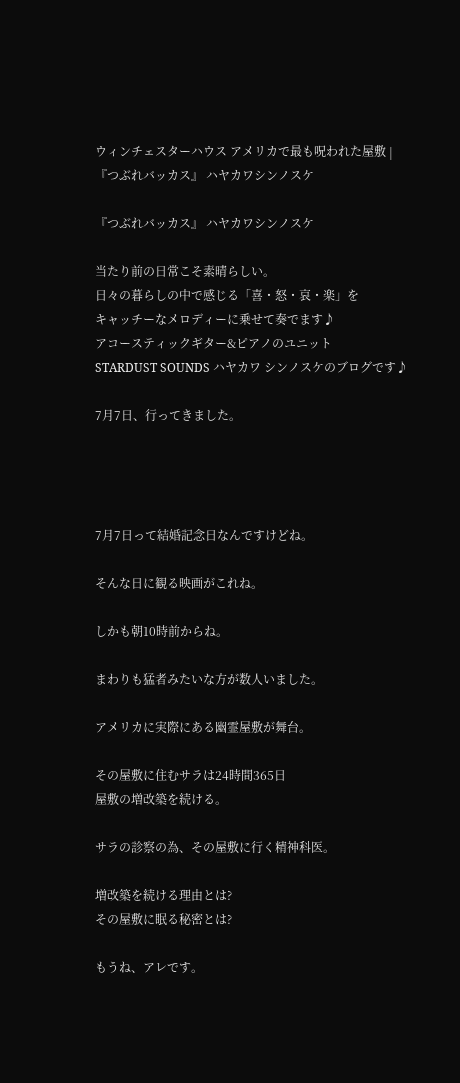ウィンチェスターハウス アメリカで最も呪われた屋敷 | 『つぶれバッカス』 ハヤカワシンノスケ

『つぶれバッカス』 ハヤカワシンノスケ

当たり前の日常こそ素晴らしい。
日々の暮らしの中で感じる「喜・怒・哀・楽」を
キャッチーなメロディーに乗せて奏でます♪
アコースティックギター&ピアノのユニット
STARDUST SOUNDS ハヤカワ シンノスケのブログです♪

7月7日、行ってきました。




7月7日って結婚記念日なんですけどね。

そんな日に観る映画がこれね。

しかも朝10時前からね。

まわりも猛者みたいな方が数人いました。

アメリカに実際にある幽霊屋敷が舞台。

その屋敷に住むサラは24時間365日
屋敷の増改築を続ける。

サラの診察の為、その屋敷に行く精神科医。

増改築を続ける理由とは?
その屋敷に眠る秘密とは?

もうね、アレです。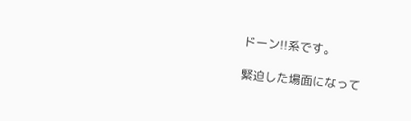ドーン!!系です。

緊迫した場面になって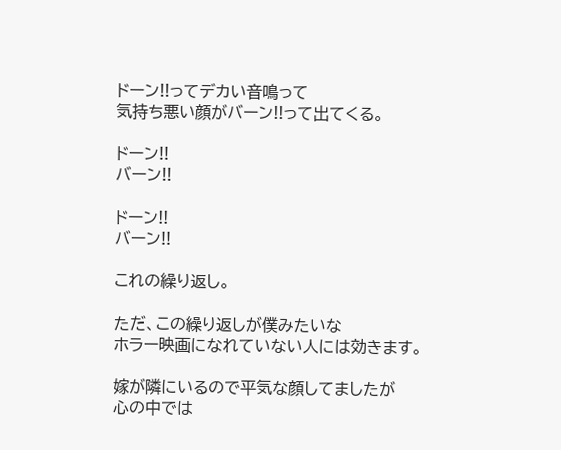ドーン!!ってデカい音鳴って
気持ち悪い顔がバーン!!って出てくる。

ドーン!!
バーン!!

ドーン!!
バーン!!

これの繰り返し。

ただ、この繰り返しが僕みたいな
ホラー映画になれていない人には効きます。

嫁が隣にいるので平気な顔してましたが
心の中では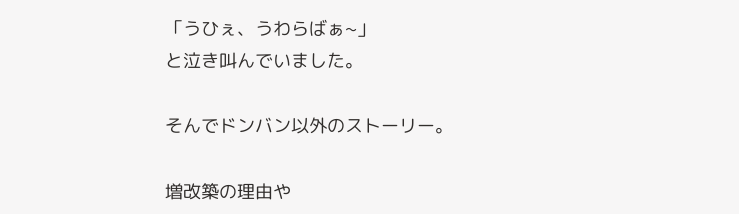「うひぇ、うわらばぁ~」
と泣き叫んでいました。

そんでドンバン以外のストーリー。

増改築の理由や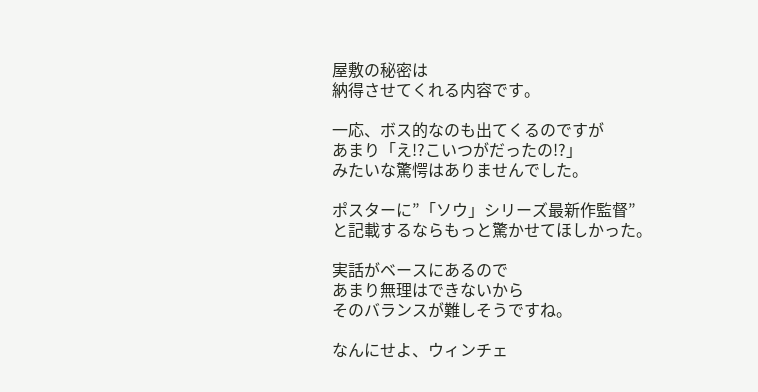屋敷の秘密は
納得させてくれる内容です。

一応、ボス的なのも出てくるのですが
あまり「え!?こいつがだったの!?」
みたいな驚愕はありませんでした。

ポスターに”「ソウ」シリーズ最新作監督”
と記載するならもっと驚かせてほしかった。

実話がベースにあるので
あまり無理はできないから
そのバランスが難しそうですね。

なんにせよ、ウィンチェ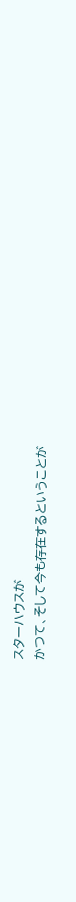スターハウスが
かつて、そして今も存在するということが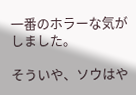一番のホラーな気がしました。

そういや、ソウはや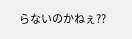らないのかねぇ??